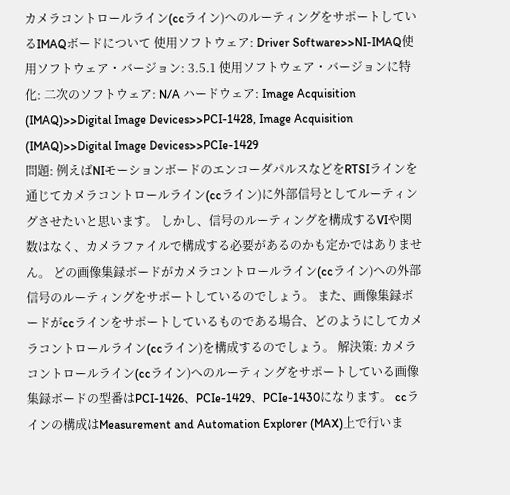カメラコントロールライン(ccライン)へのルーティングをサポートしているIMAQボードについて 使用ソフトウェア: Driver Software>>NI-IMAQ使用ソフトウェア・バージョン: 3.5.1 使用ソフトウェア・バージョンに特化: 二次のソフトウェア: N/A ハードウェア: Image Acquisition (IMAQ)>>Digital Image Devices>>PCI-1428, Image Acquisition (IMAQ)>>Digital Image Devices>>PCIe-1429
問題: 例えばNIモーションボードのエンコーダパルスなどをRTSIラインを通じてカメラコントロールライン(ccライン)に外部信号としてルーティングさせたいと思います。 しかし、信号のルーティングを構成するVIや関数はなく、カメラファイルで構成する必要があるのかも定かではありません。 どの画像集録ボードがカメラコントロールライン(ccライン)への外部信号のルーティングをサポートしているのでしょう。 また、画像集録ボードがccラインをサポートしているものである場合、どのようにしてカメラコントロールライン(ccライン)を構成するのでしょう。 解決策: カメラコントロールライン(ccライン)へのルーティングをサポートしている画像集録ボードの型番はPCI-1426、PCIe-1429、PCIe-1430になります。 ccラインの構成はMeasurement and Automation Explorer (MAX)上で行いま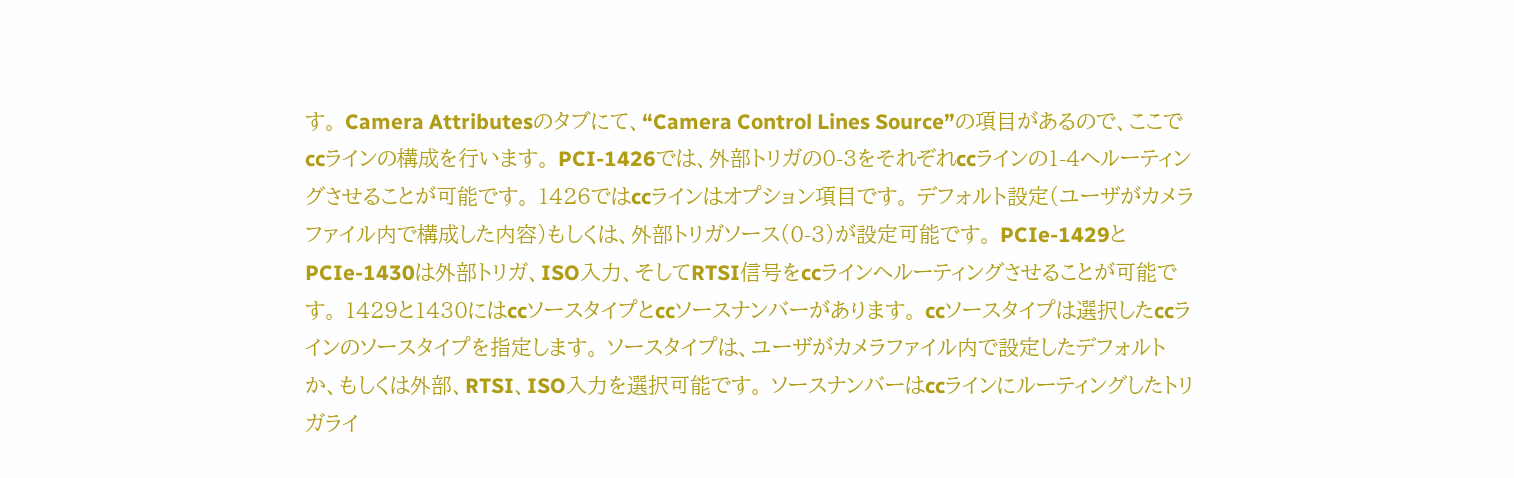す。 Camera Attributesのタブにて、“Camera Control Lines Source”の項目があるので、ここでccラインの構成を行います。 PCI-1426では、外部トリガの0-3をそれぞれccラインの1-4へルーティングさせることが可能です。 1426ではccラインはオプション項目です。 デフォルト設定(ユーザがカメラファイル内で構成した内容)もしくは、外部トリガソース(0-3)が設定可能です。 PCIe-1429とPCIe-1430は外部トリガ、ISO入力、そしてRTSI信号をccラインへルーティングさせることが可能です。 1429と1430にはccソースタイプとccソースナンバーがあります。 ccソースタイプは選択したccラインのソースタイプを指定します。 ソースタイプは、ユーザがカメラファイル内で設定したデフォルトか、もしくは外部、RTSI、ISO入力を選択可能です。 ソースナンバーはccラインにルーティングしたトリガライ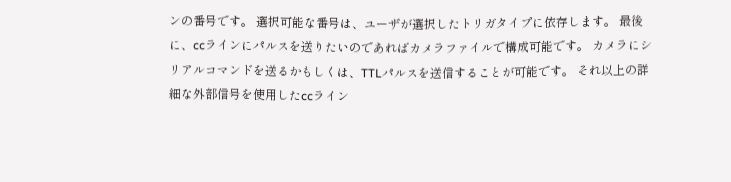ンの番号です。 選択可能な番号は、ユーザが選択したトリガタイプに依存します。 最後に、ccラインにパルスを送りたいのであればカメラファイルで構成可能です。 カメラにシリアルコマンドを送るかもしくは、TTLパルスを送信することが可能です。 それ以上の詳細な外部信号を使用したccライン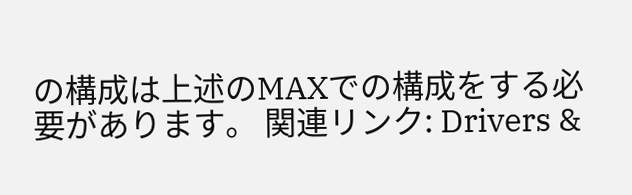の構成は上述のMAXでの構成をする必要があります。 関連リンク: Drivers &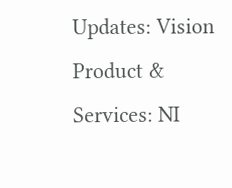Updates: Vision Product & Services: NI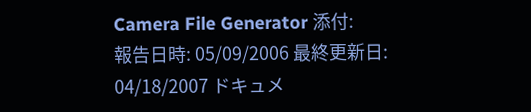Camera File Generator 添付:
報告日時: 05/09/2006 最終更新日: 04/18/2007 ドキュメ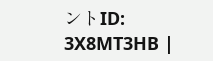ントID: 3X8MT3HB |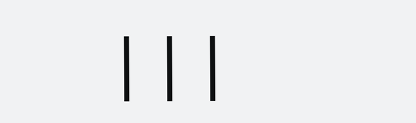|||